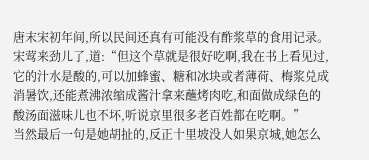唐末宋初年间,所以民间还真有可能没有酢浆草的食用记录。
宋莺来劲儿了,道:“但这个草就是很好吃啊,我在书上看见过,它的汁水是酸的,可以加蜂蜜、糖和冰块或者薄荷、梅浆兑成消暑饮,还能煮沸浓缩成酱汁拿来蘸烤肉吃,和面做成绿色的酸汤面滋味儿也不坏,听说京里很多老百姓都在吃啊。”
当然最后一句是她胡扯的,反正十里坡没人如果京城,她怎么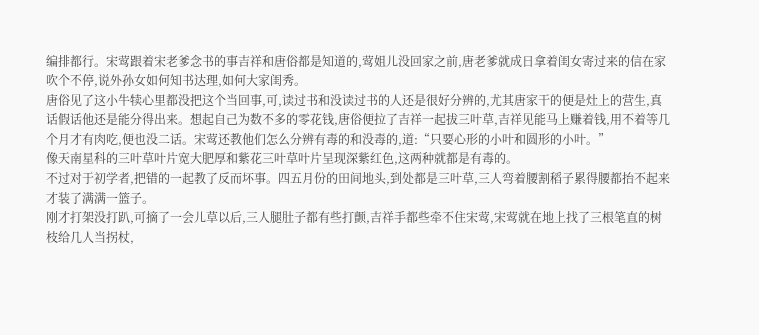编排都行。宋莺跟着宋老爹念书的事吉祥和唐俗都是知道的,莺姐儿没回家之前,唐老爹就成日拿着闺女寄过来的信在家吹个不停,说外孙女如何知书达理,如何大家闺秀。
唐俗见了这小牛犊心里都没把这个当回事,可,读过书和没读过书的人还是很好分辨的,尤其唐家干的便是灶上的营生,真话假话他还是能分得出来。想起自己为数不多的零花钱,唐俗便拉了吉祥一起拔三叶草,吉祥见能马上赚着钱,用不着等几个月才有肉吃,便也没二话。宋莺还教他们怎么分辨有毒的和没毒的,道:“只要心形的小叶和圆形的小叶。”
像天南星科的三叶草叶片宽大肥厚和紫花三叶草叶片呈现深紫红色,这两种就都是有毒的。
不过对于初学者,把错的一起教了反而坏事。四五月份的田间地头,到处都是三叶草,三人弯着腰割稻子累得腰都抬不起来才装了满满一篮子。
刚才打架没打趴,可摘了一会儿草以后,三人腿肚子都有些打颤,吉祥手都些牵不住宋莺,宋莺就在地上找了三根笔直的树枝给几人当拐杖,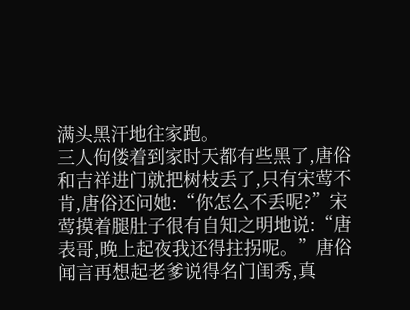满头黑汗地往家跑。
三人佝偻着到家时天都有些黑了,唐俗和吉祥进门就把树枝丢了,只有宋莺不肯,唐俗还问她:“你怎么不丢呢?”宋莺摸着腿肚子很有自知之明地说:“唐表哥,晚上起夜我还得拄拐呢。”唐俗闻言再想起老爹说得名门闺秀,真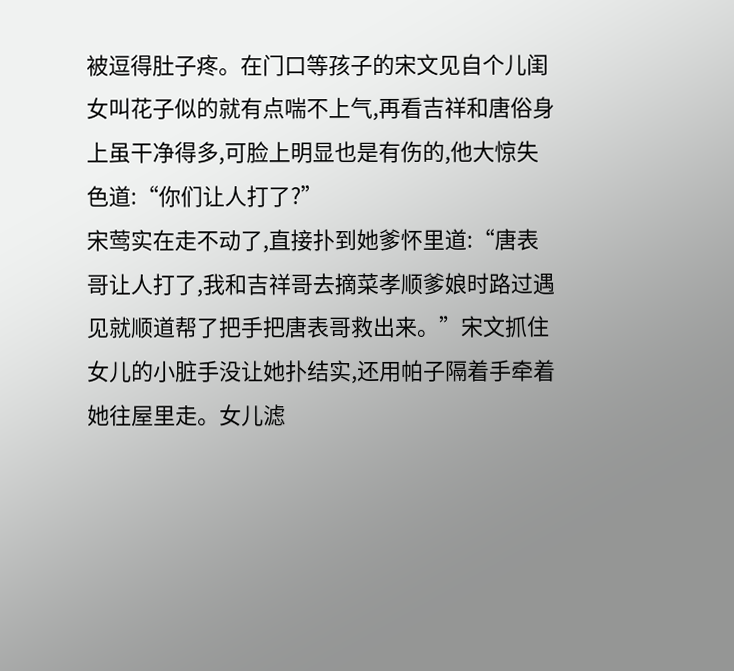被逗得肚子疼。在门口等孩子的宋文见自个儿闺女叫花子似的就有点喘不上气,再看吉祥和唐俗身上虽干净得多,可脸上明显也是有伤的,他大惊失色道:“你们让人打了?”
宋莺实在走不动了,直接扑到她爹怀里道:“唐表哥让人打了,我和吉祥哥去摘菜孝顺爹娘时路过遇见就顺道帮了把手把唐表哥救出来。”宋文抓住女儿的小脏手没让她扑结实,还用帕子隔着手牵着她往屋里走。女儿滤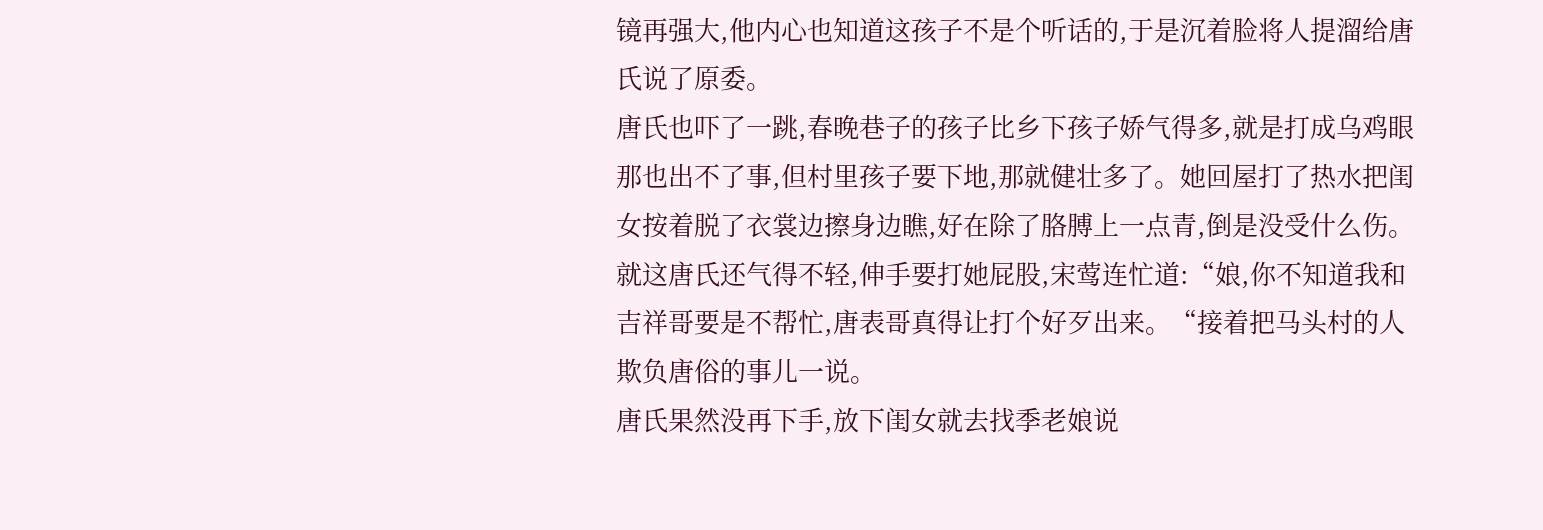镜再强大,他内心也知道这孩子不是个听话的,于是沉着脸将人提溜给唐氏说了原委。
唐氏也吓了一跳,春晚巷子的孩子比乡下孩子娇气得多,就是打成乌鸡眼那也出不了事,但村里孩子要下地,那就健壮多了。她回屋打了热水把闺女按着脱了衣裳边擦身边瞧,好在除了胳膊上一点青,倒是没受什么伤。
就这唐氏还气得不轻,伸手要打她屁股,宋莺连忙道:“娘,你不知道我和吉祥哥要是不帮忙,唐表哥真得让打个好歹出来。“接着把马头村的人欺负唐俗的事儿一说。
唐氏果然没再下手,放下闺女就去找季老娘说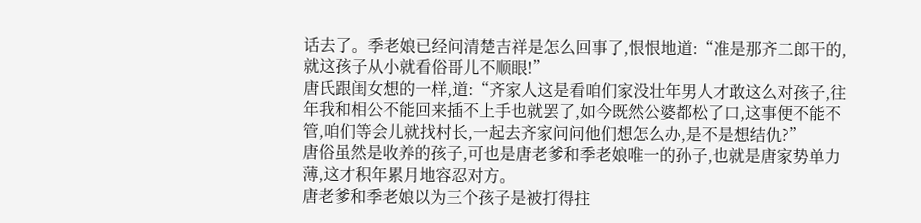话去了。季老娘已经问清楚吉祥是怎么回事了,恨恨地道:“准是那齐二郎干的,就这孩子从小就看俗哥儿不顺眼!”
唐氏跟闺女想的一样,道:“齐家人这是看咱们家没壮年男人才敢这么对孩子,往年我和相公不能回来插不上手也就罢了,如今既然公婆都松了口,这事便不能不管,咱们等会儿就找村长,一起去齐家问问他们想怎么办,是不是想结仇?”
唐俗虽然是收养的孩子,可也是唐老爹和季老娘唯一的孙子,也就是唐家势单力薄,这才积年累月地容忍对方。
唐老爹和季老娘以为三个孩子是被打得拄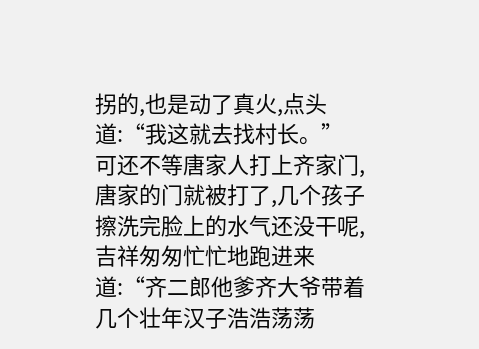拐的,也是动了真火,点头道:“我这就去找村长。”
可还不等唐家人打上齐家门,唐家的门就被打了,几个孩子擦洗完脸上的水气还没干呢,吉祥匆匆忙忙地跑进来道:“齐二郎他爹齐大爷带着几个壮年汉子浩浩荡荡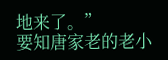地来了。”
要知唐家老的老小